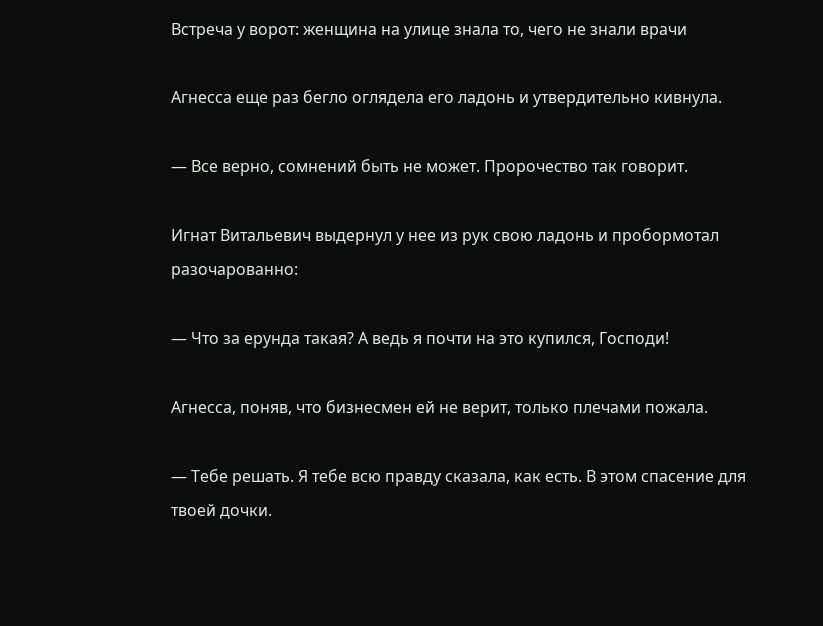Встреча у ворот: женщина на улице знала то, чего не знали врачи

Агнесса еще раз бегло оглядела его ладонь и утвердительно кивнула.

— Все верно, сомнений быть не может. Пророчество так говорит.

Игнат Витальевич выдернул у нее из рук свою ладонь и пробормотал разочарованно:

— Что за ерунда такая? А ведь я почти на это купился, Господи!

Агнесса, поняв, что бизнесмен ей не верит, только плечами пожала.

— Тебе решать. Я тебе всю правду сказала, как есть. В этом спасение для твоей дочки.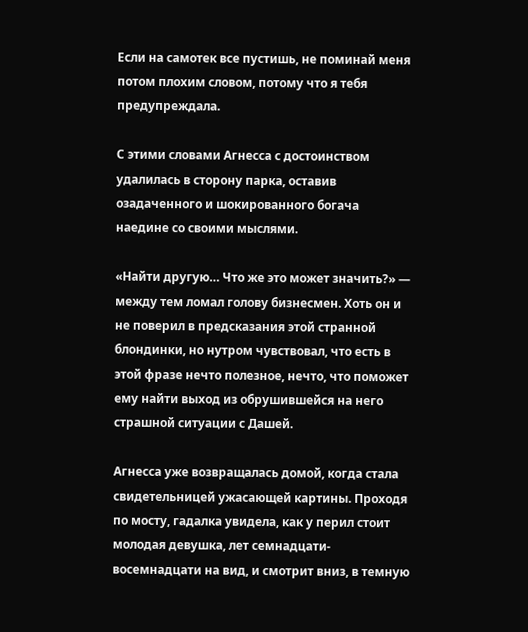Если на самотек все пустишь, не поминай меня потом плохим словом, потому что я тебя предупреждала.

С этими словами Агнесса с достоинством удалилась в сторону парка, оставив озадаченного и шокированного богача наедине со своими мыслями.

«Найти другую… Что же это может значить?» — между тем ломал голову бизнесмен. Хоть он и не поверил в предсказания этой странной блондинки, но нутром чувствовал, что есть в этой фразе нечто полезное, нечто, что поможет ему найти выход из обрушившейся на него страшной ситуации с Дашей.

Агнесса уже возвращалась домой, когда стала свидетельницей ужасающей картины. Проходя по мосту, гадалка увидела, как у перил стоит молодая девушка, лет семнадцати-восемнадцати на вид, и смотрит вниз, в темную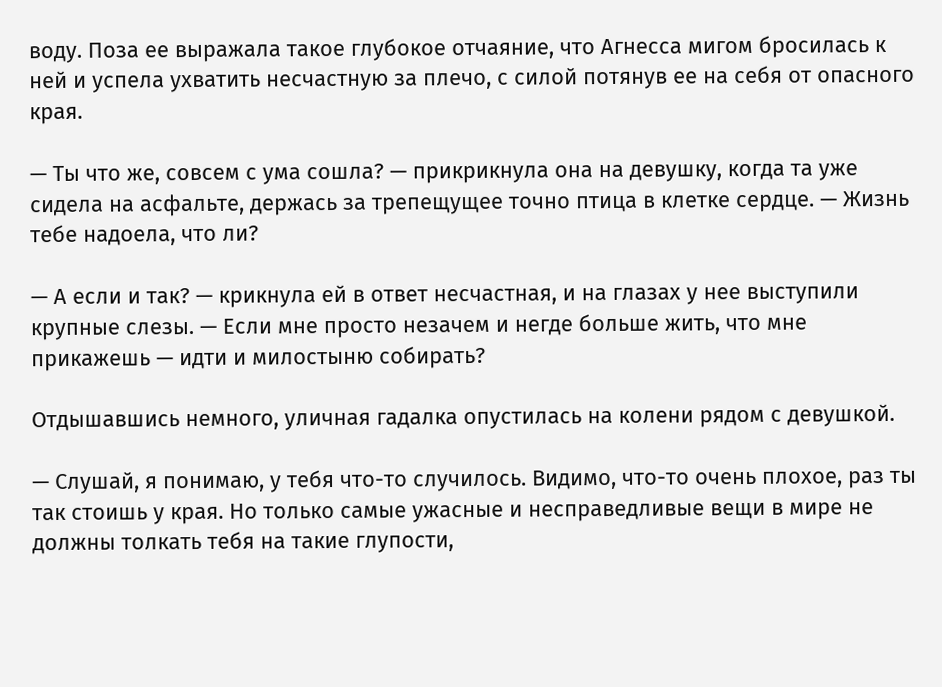воду. Поза ее выражала такое глубокое отчаяние, что Агнесса мигом бросилась к ней и успела ухватить несчастную за плечо, с силой потянув ее на себя от опасного края.

— Ты что же, совсем с ума сошла? — прикрикнула она на девушку, когда та уже сидела на асфальте, держась за трепещущее точно птица в клетке сердце. — Жизнь тебе надоела, что ли?

— А если и так? — крикнула ей в ответ несчастная, и на глазах у нее выступили крупные слезы. — Если мне просто незачем и негде больше жить, что мне прикажешь — идти и милостыню собирать?

Отдышавшись немного, уличная гадалка опустилась на колени рядом с девушкой.

— Слушай, я понимаю, у тебя что-то случилось. Видимо, что-то очень плохое, раз ты так стоишь у края. Но только самые ужасные и несправедливые вещи в мире не должны толкать тебя на такие глупости,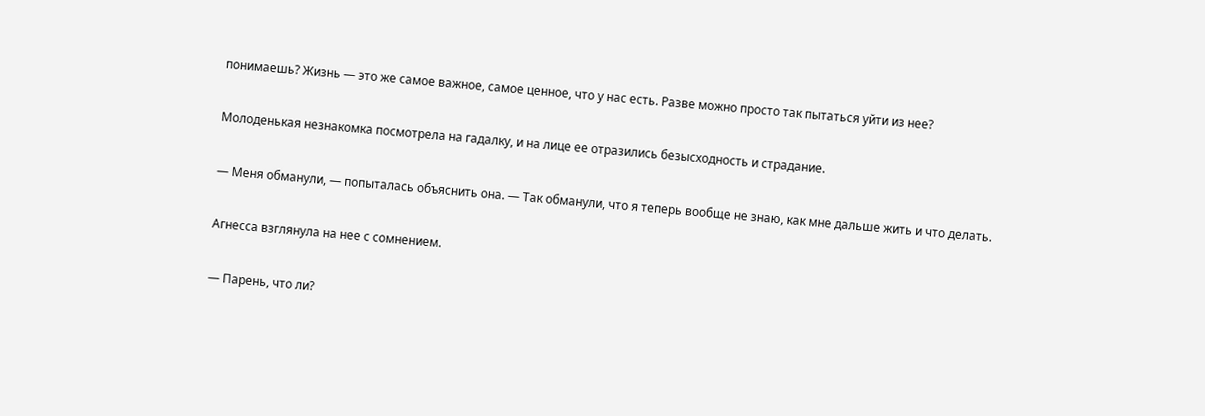понимаешь? Жизнь — это же самое важное, самое ценное, что у нас есть. Разве можно просто так пытаться уйти из нее?

Молоденькая незнакомка посмотрела на гадалку, и на лице ее отразились безысходность и страдание.

— Меня обманули, — попыталась объяснить она. — Так обманули, что я теперь вообще не знаю, как мне дальше жить и что делать.

Агнесса взглянула на нее с сомнением.

— Парень, что ли?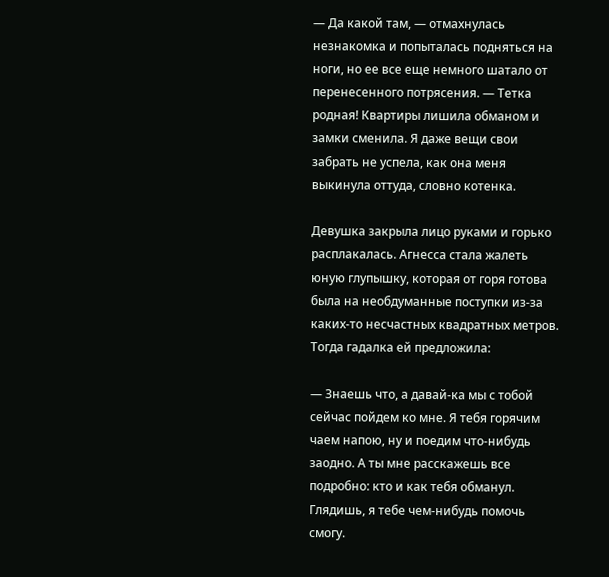— Да какой там, — отмахнулась незнакомка и попыталась подняться на ноги, но ее все еще немного шатало от перенесенного потрясения. — Тетка родная! Квартиры лишила обманом и замки сменила. Я даже вещи свои забрать не успела, как она меня выкинула оттуда, словно котенка.

Девушка закрыла лицо руками и горько расплакалась. Агнесса стала жалеть юную глупышку, которая от горя готова была на необдуманные поступки из-за каких-то несчастных квадратных метров. Тогда гадалка ей предложила:

— Знаешь что, а давай-ка мы с тобой сейчас пойдем ко мне. Я тебя горячим чаем напою, ну и поедим что-нибудь заодно. А ты мне расскажешь все подробно: кто и как тебя обманул. Глядишь, я тебе чем-нибудь помочь смогу.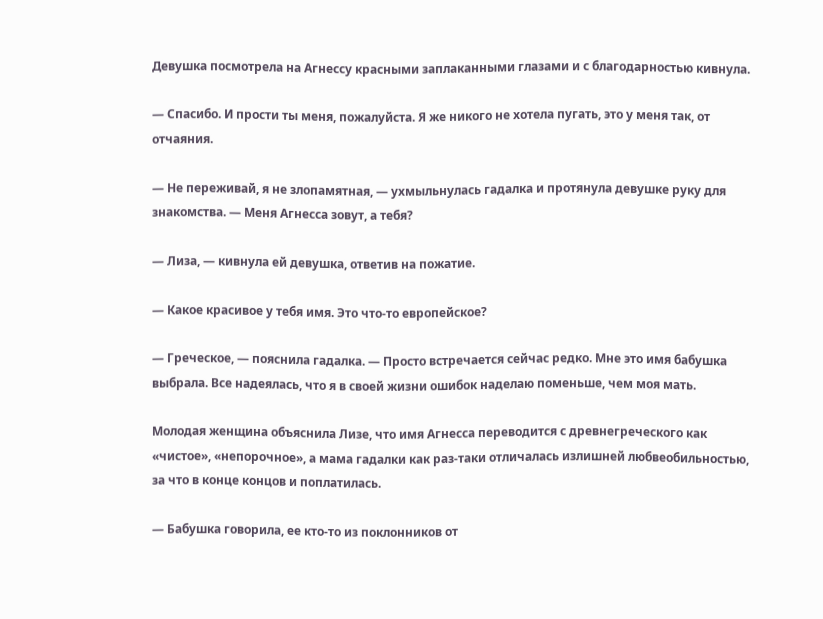Девушка посмотрела на Агнессу красными заплаканными глазами и с благодарностью кивнула.

— Спасибо. И прости ты меня, пожалуйста. Я же никого не хотела пугать, это у меня так, от отчаяния.

— Не переживай, я не злопамятная, — ухмыльнулась гадалка и протянула девушке руку для знакомства. — Меня Агнесса зовут, а тебя?

— Лиза, — кивнула ей девушка, ответив на пожатие.

— Какое красивое у тебя имя. Это что-то европейское?

— Греческое, — пояснила гадалка. — Просто встречается сейчас редко. Мне это имя бабушка выбрала. Все надеялась, что я в своей жизни ошибок наделаю поменьше, чем моя мать.

Молодая женщина объяснила Лизе, что имя Агнесса переводится с древнегреческого как «чистое», «непорочное», а мама гадалки как раз-таки отличалась излишней любвеобильностью, за что в конце концов и поплатилась.

— Бабушка говорила, ее кто-то из поклонников от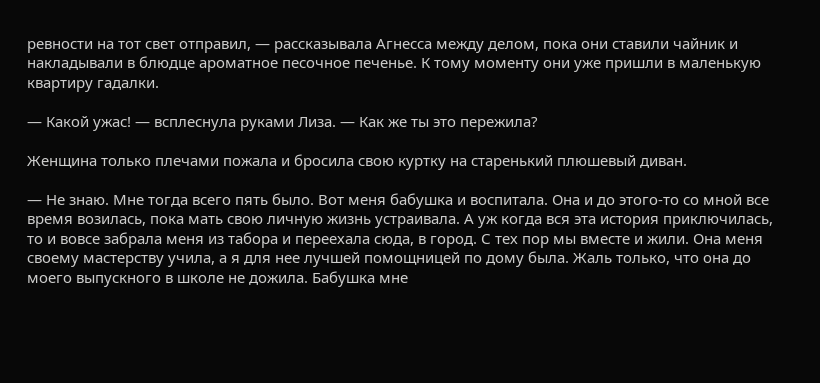ревности на тот свет отправил, — рассказывала Агнесса между делом, пока они ставили чайник и накладывали в блюдце ароматное песочное печенье. К тому моменту они уже пришли в маленькую квартиру гадалки.

— Какой ужас! — всплеснула руками Лиза. — Как же ты это пережила?

Женщина только плечами пожала и бросила свою куртку на старенький плюшевый диван.

— Не знаю. Мне тогда всего пять было. Вот меня бабушка и воспитала. Она и до этого-то со мной все время возилась, пока мать свою личную жизнь устраивала. А уж когда вся эта история приключилась, то и вовсе забрала меня из табора и переехала сюда, в город. С тех пор мы вместе и жили. Она меня своему мастерству учила, а я для нее лучшей помощницей по дому была. Жаль только, что она до моего выпускного в школе не дожила. Бабушка мне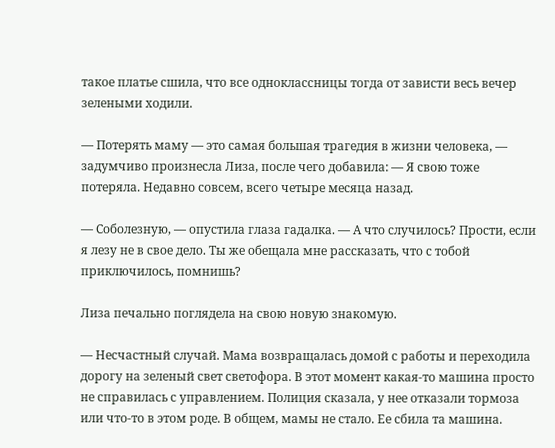такое платье сшила, что все одноклассницы тогда от зависти весь вечер зелеными ходили.

— Потерять маму — это самая большая трагедия в жизни человека, — задумчиво произнесла Лиза, после чего добавила: — Я свою тоже потеряла. Недавно совсем, всего четыре месяца назад.

— Соболезную, — опустила глаза гадалка. — А что случилось? Прости, если я лезу не в свое дело. Ты же обещала мне рассказать, что с тобой приключилось, помнишь?

Лиза печально поглядела на свою новую знакомую.

— Несчастный случай. Мама возвращалась домой с работы и переходила дорогу на зеленый свет светофора. В этот момент какая-то машина просто не справилась с управлением. Полиция сказала, у нее отказали тормоза или что-то в этом роде. В общем, мамы не стало. Ее сбила та машина.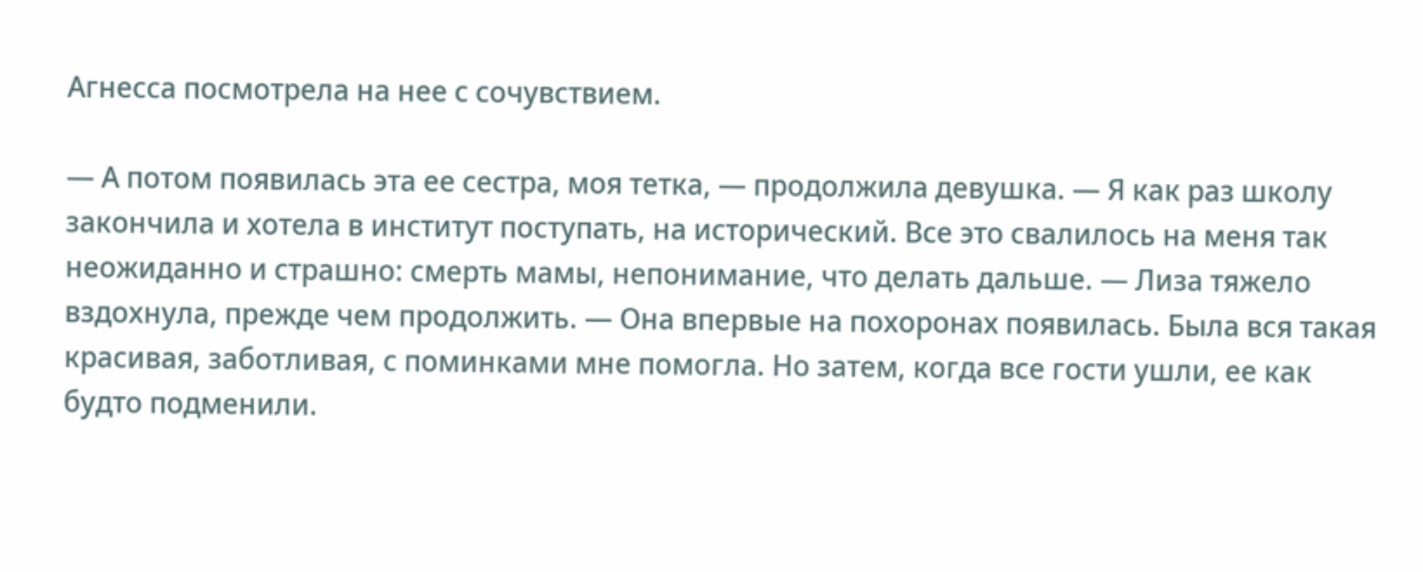Агнесса посмотрела на нее с сочувствием.

— А потом появилась эта ее сестра, моя тетка, — продолжила девушка. — Я как раз школу закончила и хотела в институт поступать, на исторический. Все это свалилось на меня так неожиданно и страшно: смерть мамы, непонимание, что делать дальше. — Лиза тяжело вздохнула, прежде чем продолжить. — Она впервые на похоронах появилась. Была вся такая красивая, заботливая, с поминками мне помогла. Но затем, когда все гости ушли, ее как будто подменили.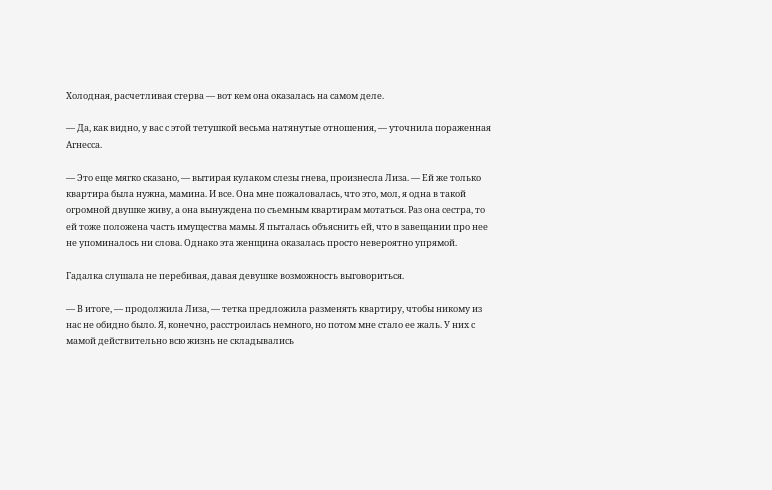Холодная, расчетливая стерва — вот кем она оказалась на самом деле.

— Да, как видно, у вас с этой тетушкой весьма натянутые отношения, — уточнила пораженная Агнесса.

— Это еще мягко сказано, — вытирая кулаком слезы гнева, произнесла Лиза. — Ей же только квартира была нужна, мамина. И все. Она мне пожаловалась, что это, мол, я одна в такой огромной двушке живу, а она вынуждена по съемным квартирам мотаться. Раз она сестра, то ей тоже положена часть имущества мамы. Я пыталась объяснить ей, что в завещании про нее не упоминалось ни слова. Однако эта женщина оказалась просто невероятно упрямой.

Гадалка слушала не перебивая, давая девушке возможность выговориться.

— В итоге, — продолжила Лиза, — тетка предложила разменять квартиру, чтобы никому из нас не обидно было. Я, конечно, расстроилась немного, но потом мне стало ее жаль. У них с мамой действительно всю жизнь не складывались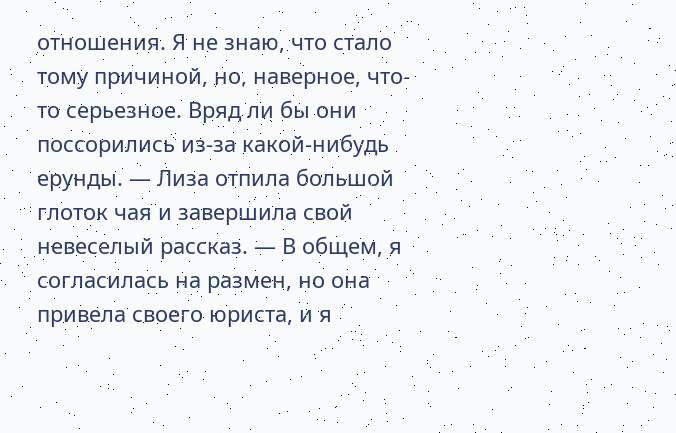отношения. Я не знаю, что стало тому причиной, но, наверное, что-то серьезное. Вряд ли бы они поссорились из-за какой-нибудь ерунды. — Лиза отпила большой глоток чая и завершила свой невеселый рассказ. — В общем, я согласилась на размен, но она привела своего юриста, и я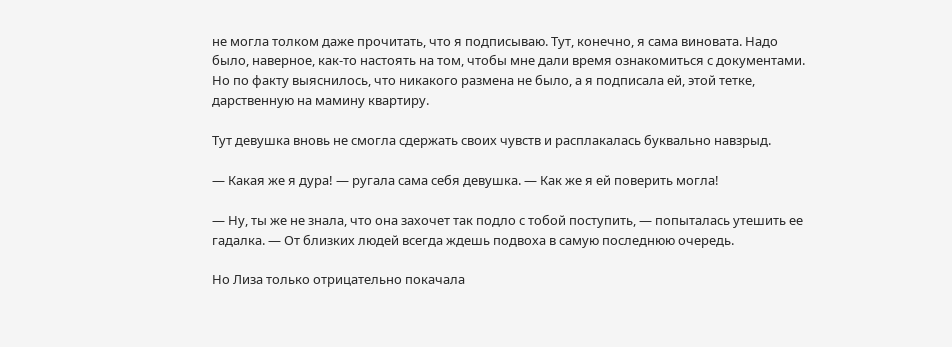не могла толком даже прочитать, что я подписываю. Тут, конечно, я сама виновата. Надо было, наверное, как-то настоять на том, чтобы мне дали время ознакомиться с документами. Но по факту выяснилось, что никакого размена не было, а я подписала ей, этой тетке, дарственную на мамину квартиру.

Тут девушка вновь не смогла сдержать своих чувств и расплакалась буквально навзрыд.

— Какая же я дура! — ругала сама себя девушка. — Как же я ей поверить могла!

— Ну, ты же не знала, что она захочет так подло с тобой поступить, — попыталась утешить ее гадалка. — От близких людей всегда ждешь подвоха в самую последнюю очередь.

Но Лиза только отрицательно покачала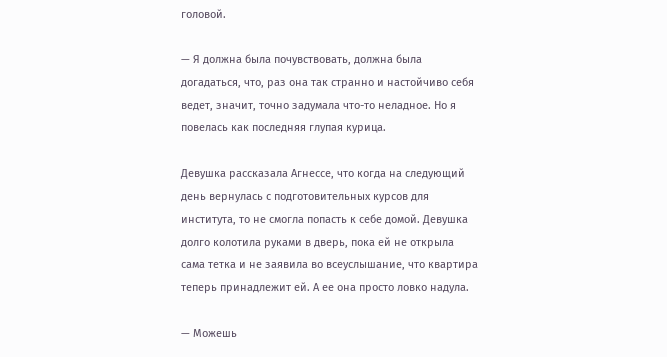головой.

— Я должна была почувствовать, должна была догадаться, что, раз она так странно и настойчиво себя ведет, значит, точно задумала что-то неладное. Но я повелась как последняя глупая курица.

Девушка рассказала Агнессе, что когда на следующий день вернулась с подготовительных курсов для института, то не смогла попасть к себе домой. Девушка долго колотила руками в дверь, пока ей не открыла сама тетка и не заявила во всеуслышание, что квартира теперь принадлежит ей. А ее она просто ловко надула.

— Можешь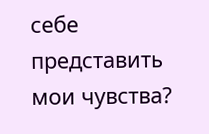себе представить мои чувства?